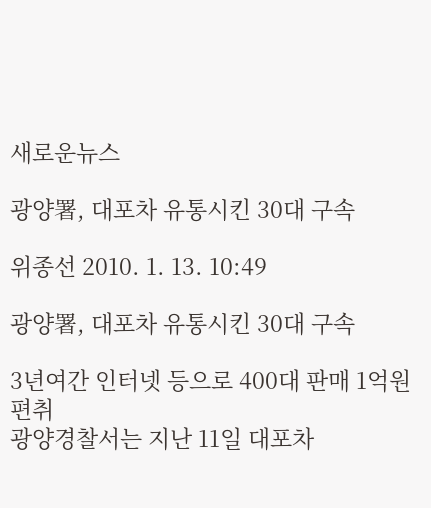새로운뉴스

광양署, 대포차 유통시킨 30대 구속

위종선 2010. 1. 13. 10:49

광양署, 대포차 유통시킨 30대 구속

3년여간 인터넷 등으로 400대 판매 1억원 편취
광양경찰서는 지난 11일 대포차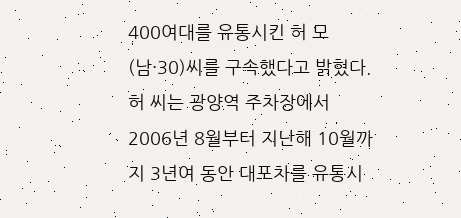400여대를 유통시킨 허 모(남·30)씨를 구속했다고 밝혔다.
허 씨는 광양역 주차장에서 2006년 8월부터 지난해 10월까지 3년여 동안 대포차를 유통시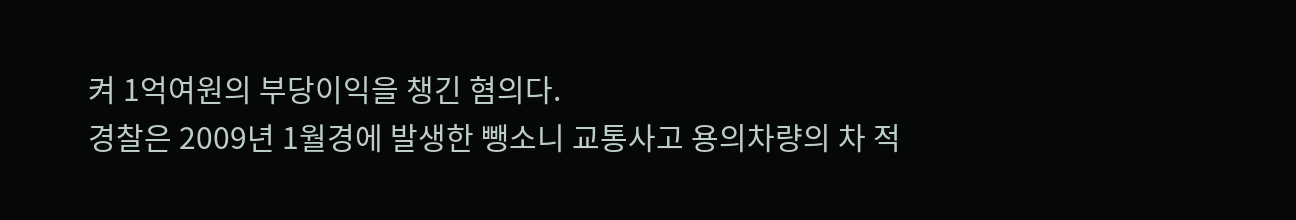켜 1억여원의 부당이익을 챙긴 혐의다.
경찰은 2009년 1월경에 발생한 뺑소니 교통사고 용의차량의 차 적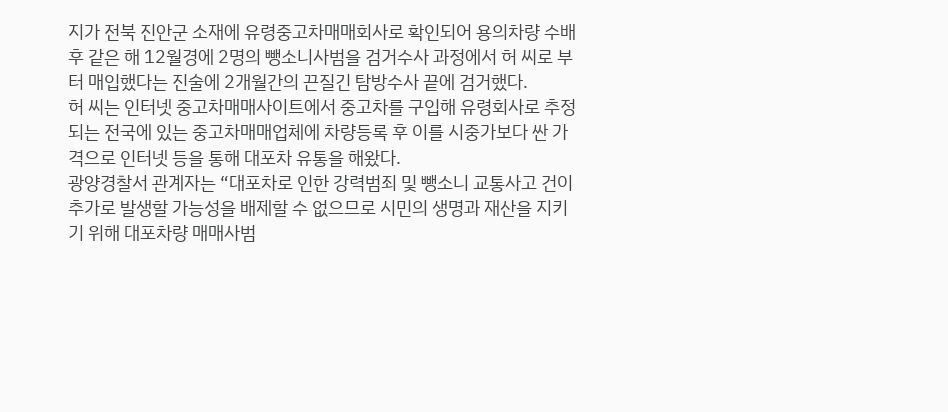지가 전북 진안군 소재에 유령중고차매매회사로 확인되어 용의차량 수배 후 같은 해 12월경에 2명의 뺑소니사범을 검거수사 과정에서 허 씨로 부터 매입했다는 진술에 2개월간의 끈질긴 탐방수사 끝에 검거했다.
허 씨는 인터넷 중고차매매사이트에서 중고차를 구입해 유령회사로 추정되는 전국에 있는 중고차매매업체에 차량등록 후 이를 시중가보다 싼 가격으로 인터넷 등을 통해 대포차 유통을 해왔다.
광양경찰서 관계자는 “대포차로 인한 강력범죄 및 뺑소니 교통사고 건이 추가로 발생할 가능성을 배제할 수 없으므로 시민의 생명과 재산을 지키기 위해 대포차량 매매사범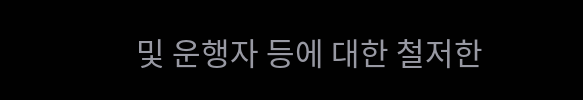및 운행자 등에 대한 철저한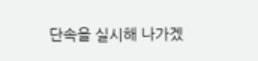단속을 실시해 나가겠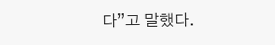다”고 말했다.